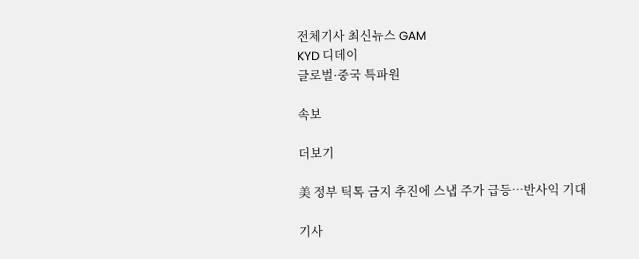전체기사 최신뉴스 GAM
KYD 디데이
글로벌·중국 특파원

속보

더보기

美 정부 틱톡 금지 추진에 스냅 주가 급등…반사익 기대

기사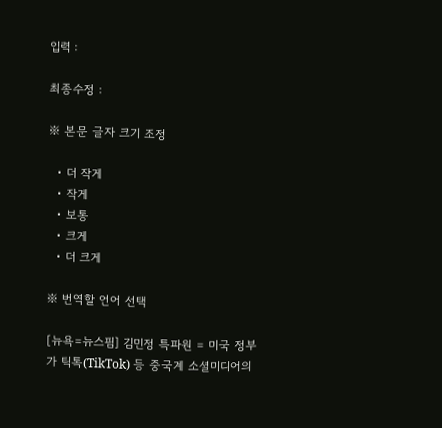입력 :

최종수정 :

※ 본문 글자 크기 조정

  • 더 작게
  • 작게
  • 보통
  • 크게
  • 더 크게

※ 번역할 언어 선택

[뉴욕=뉴스핌] 김민정 특파원 = 미국 정부가 틱톡(TikTok) 등 중국계 소셜미디어의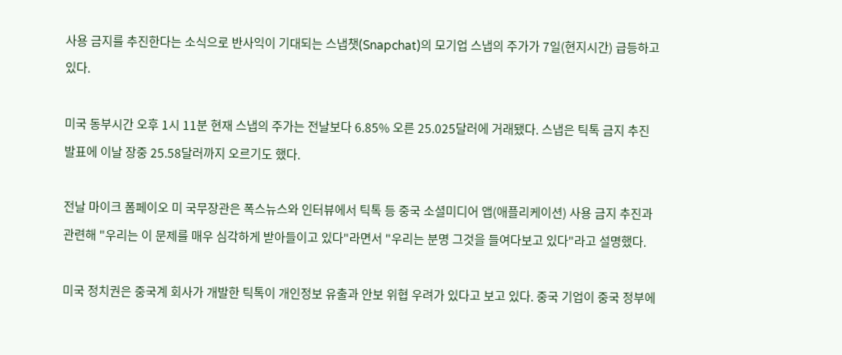사용 금지를 추진한다는 소식으로 반사익이 기대되는 스냅챗(Snapchat)의 모기업 스냅의 주가가 7일(현지시간) 급등하고 있다.

미국 동부시간 오후 1시 11분 현재 스냅의 주가는 전날보다 6.85% 오른 25.025달러에 거래됐다. 스냅은 틱톡 금지 추진 발표에 이날 장중 25.58달러까지 오르기도 했다.

전날 마이크 폼페이오 미 국무장관은 폭스뉴스와 인터뷰에서 틱톡 등 중국 소셜미디어 앱(애플리케이션) 사용 금지 추진과 관련해 "우리는 이 문제를 매우 심각하게 받아들이고 있다"라면서 "우리는 분명 그것을 들여다보고 있다"라고 설명했다.

미국 정치권은 중국계 회사가 개발한 틱톡이 개인정보 유출과 안보 위협 우려가 있다고 보고 있다. 중국 기업이 중국 정부에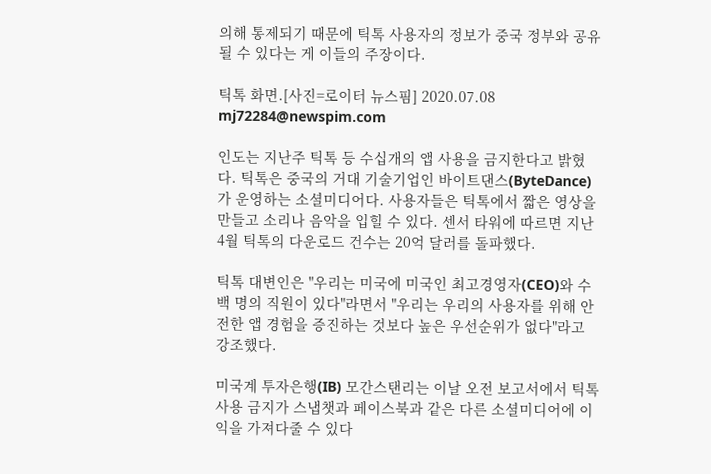의해 통제되기 때문에 틱톡 사용자의 정보가 중국 정부와 공유될 수 있다는 게 이들의 주장이다.

틱톡 화면.[사진=로이터 뉴스핌] 2020.07.08 mj72284@newspim.com

인도는 지난주 틱톡 등 수십개의 앱 사용을 금지한다고 밝혔다. 틱톡은 중국의 거대 기술기업인 바이트댄스(ByteDance)가 운영하는 소셜미디어다. 사용자들은 틱톡에서 짧은 영상을 만들고 소리나 음악을 입힐 수 있다. 센서 타워에 따르면 지난 4월 틱톡의 다운로드 건수는 20억 달러를 돌파했다.

틱톡 대변인은 "우리는 미국에 미국인 최고경영자(CEO)와 수백 명의 직원이 있다"라면서 "우리는 우리의 사용자를 위해 안전한 앱 경험을 증진하는 것보다 높은 우선순위가 없다"라고 강조했다.

미국계 투자은행(IB) 모간스탠리는 이날 오전 보고서에서 틱톡 사용 금지가 스냅챗과 페이스북과 같은 다른 소셜미디어에 이익을 가져다줄 수 있다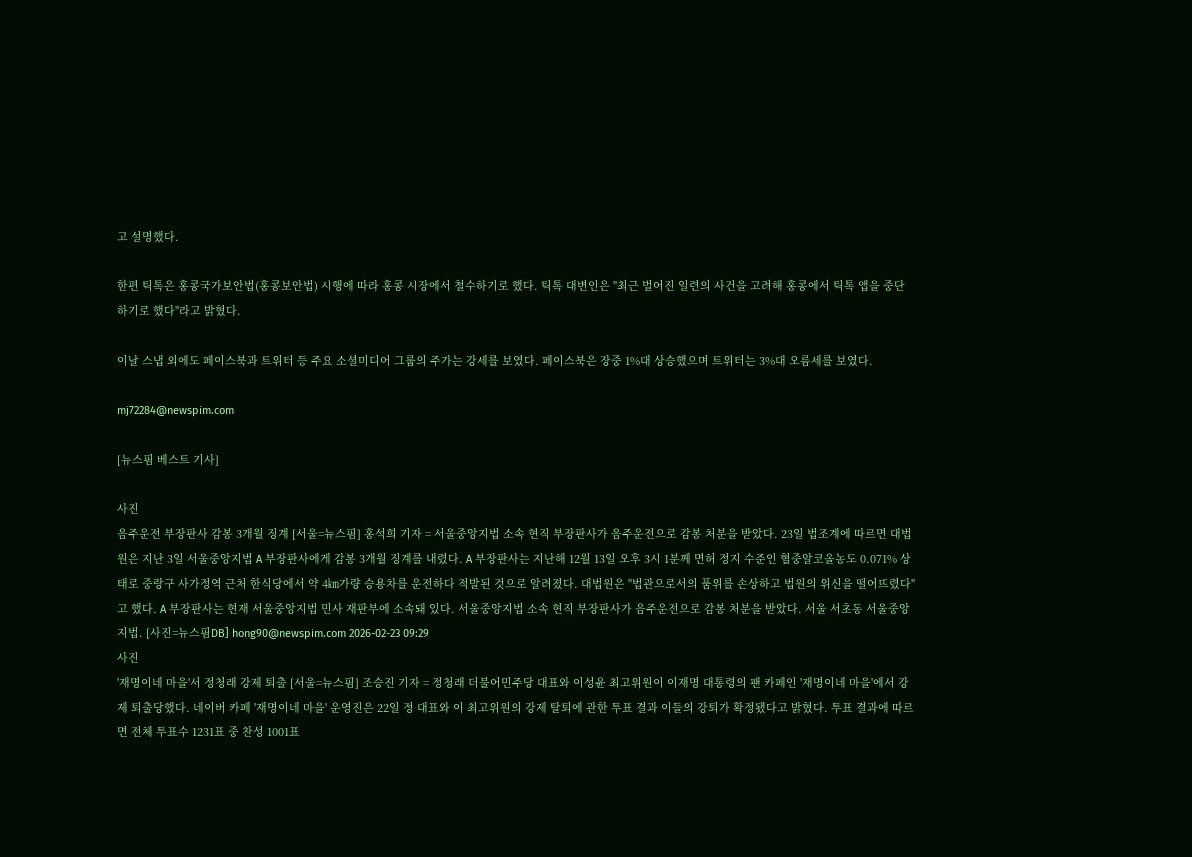고 설명했다.

한편 틱톡은 홍콩국가보안법(홍콩보안법) 시행에 따라 홍콩 시장에서 철수하기로 했다. 틱톡 대변인은 "최근 벌어진 일련의 사건을 고려해 홍콩에서 틱톡 앱을 중단하기로 했다"라고 밝혔다.

이날 스냅 외에도 페이스북과 트위터 등 주요 소셜미디어 그룹의 주가는 강세를 보였다. 페이스북은 장중 1%대 상승했으며 트위터는 3%대 오름세를 보였다.

mj72284@newspim.com

[뉴스핌 베스트 기사]

사진
음주운전 부장판사 감봉 3개월 징계 [서울=뉴스핌] 홍석희 기자 = 서울중앙지법 소속 현직 부장판사가 음주운전으로 감봉 처분을 받았다. 23일 법조계에 따르면 대법원은 지난 3일 서울중앙지법 A 부장판사에게 감봉 3개월 징계를 내렸다. A 부장판사는 지난해 12월 13일 오후 3시 1분께 면허 정지 수준인 혈중알코올농도 0.071% 상태로 중랑구 사가정역 근처 한식당에서 약 4㎞가량 승용차를 운전하다 적발된 것으로 알려졌다. 대법원은 "법관으로서의 품위를 손상하고 법원의 위신을 떨어뜨렸다"고 했다. A 부장판사는 현재 서울중앙지법 민사 재판부에 소속돼 있다. 서울중앙지법 소속 현직 부장판사가 음주운전으로 감봉 처분을 받았다. 서울 서초동 서울중앙지법. [사진=뉴스핌DB] hong90@newspim.com 2026-02-23 09:29
사진
'재명이네 마을'서 정청래 강제 퇴출 [서울=뉴스핌] 조승진 기자 = 정청래 더불어민주당 대표와 이성윤 최고위원이 이재명 대통령의 팬 카페인 '재명이네 마을'에서 강제 퇴출당했다. 네이버 카페 '재명이네 마을' 운영진은 22일 정 대표와 이 최고위원의 강제 탈퇴에 관한 투표 결과 이들의 강퇴가 확정됐다고 밝혔다. 투표 결과에 따르면 전체 투표수 1231표 중 찬성 1001표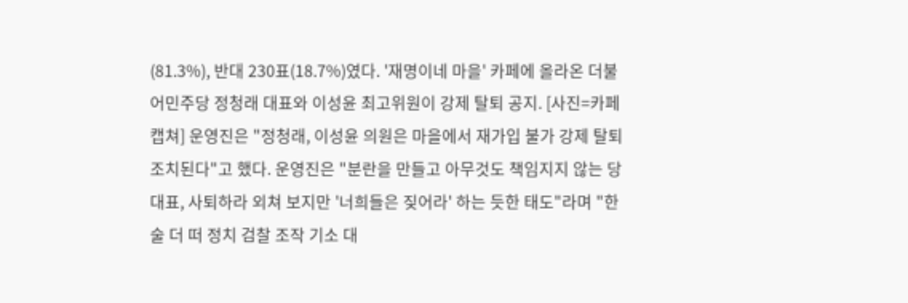(81.3%), 반대 230표(18.7%)였다. '재명이네 마을' 카페에 올라온 더불어민주당 정청래 대표와 이성윤 최고위원이 강제 탈퇴 공지. [사진=카페 캡쳐] 운영진은 "정청래, 이성윤 의원은 마을에서 재가입 불가 강제 탈퇴 조치된다"고 했다. 운영진은 "분란을 만들고 아무것도 책임지지 않는 당 대표, 사퇴하라 외쳐 보지만 '너희들은 짖어라' 하는 듯한 태도"라며 "한술 더 떠 정치 검찰 조작 기소 대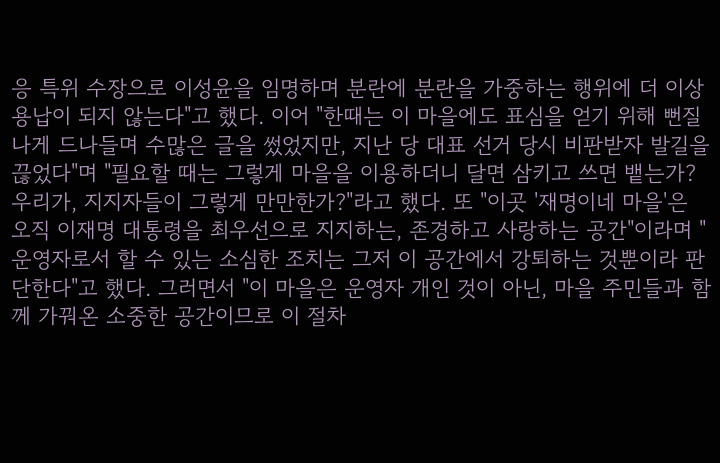응 특위 수장으로 이성윤을 임명하며 분란에 분란을 가중하는 행위에 더 이상 용납이 되지 않는다"고 했다. 이어 "한때는 이 마을에도 표심을 얻기 위해 뻔질나게 드나들며 수많은 글을 썼었지만, 지난 당 대표 선거 당시 비판받자 발길을 끊었다"며 "필요할 때는 그렇게 마을을 이용하더니 달면 삼키고 쓰면 뱉는가? 우리가, 지지자들이 그렇게 만만한가?"라고 했다. 또 "이곳 '재명이네 마을'은 오직 이재명 대통령을 최우선으로 지지하는, 존경하고 사랑하는 공간"이라며 "운영자로서 할 수 있는 소심한 조치는 그저 이 공간에서 강퇴하는 것뿐이라 판단한다"고 했다. 그러면서 "이 마을은 운영자 개인 것이 아닌, 마을 주민들과 함께 가꿔온 소중한 공간이므로 이 절차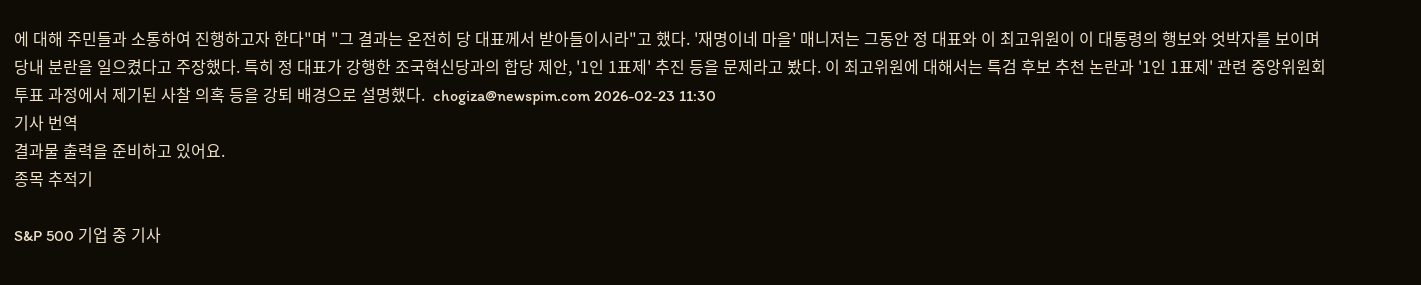에 대해 주민들과 소통하여 진행하고자 한다"며 "그 결과는 온전히 당 대표께서 받아들이시라"고 했다. '재명이네 마을' 매니저는 그동안 정 대표와 이 최고위원이 이 대통령의 행보와 엇박자를 보이며 당내 분란을 일으켰다고 주장했다. 특히 정 대표가 강행한 조국혁신당과의 합당 제안, '1인 1표제' 추진 등을 문제라고 봤다. 이 최고위원에 대해서는 특검 후보 추천 논란과 '1인 1표제' 관련 중앙위원회 투표 과정에서 제기된 사찰 의혹 등을 강퇴 배경으로 설명했다.  chogiza@newspim.com 2026-02-23 11:30
기사 번역
결과물 출력을 준비하고 있어요.
종목 추적기

S&P 500 기업 중 기사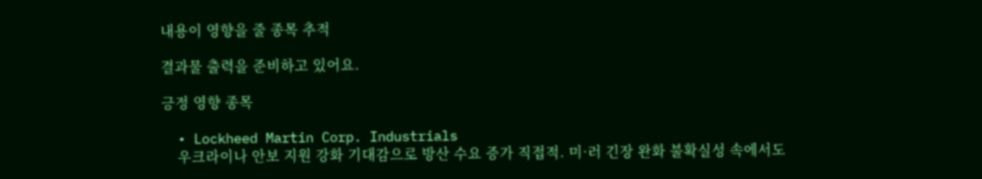내용이 영향을 줄 종목 추적

결과물 출력을 준비하고 있어요.

긍정 영향 종목

  • Lockheed Martin Corp. Industrials
    우크라이나 안보 지원 강화 기대감으로 방산 수요 증가 직접적. 미·러 긴장 완화 불확실성 속에서도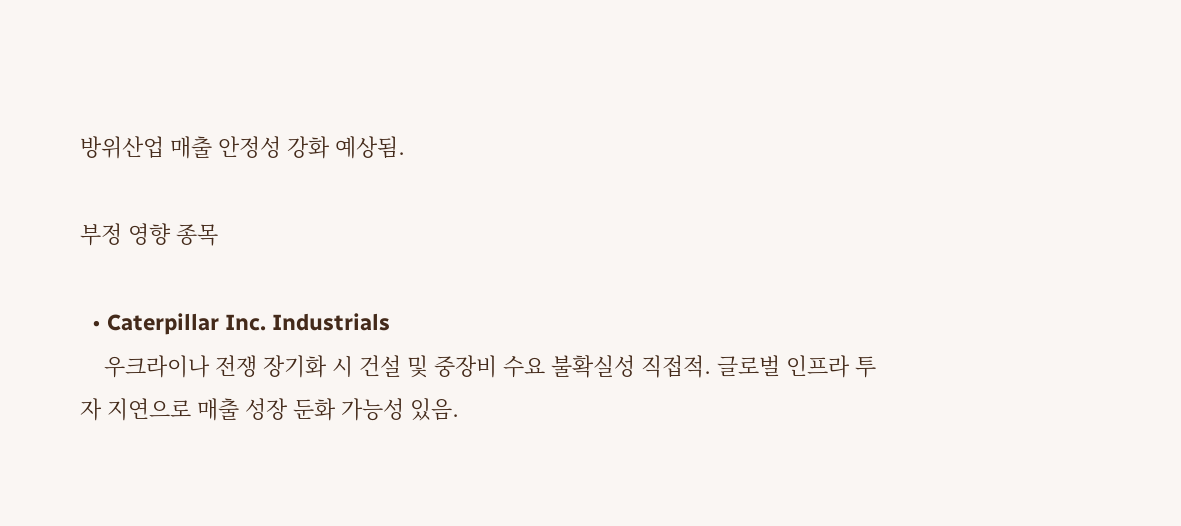방위산업 매출 안정성 강화 예상됨.

부정 영향 종목

  • Caterpillar Inc. Industrials
    우크라이나 전쟁 장기화 시 건설 및 중장비 수요 불확실성 직접적. 글로벌 인프라 투자 지연으로 매출 성장 둔화 가능성 있음.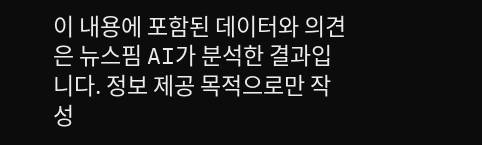이 내용에 포함된 데이터와 의견은 뉴스핌 AI가 분석한 결과입니다. 정보 제공 목적으로만 작성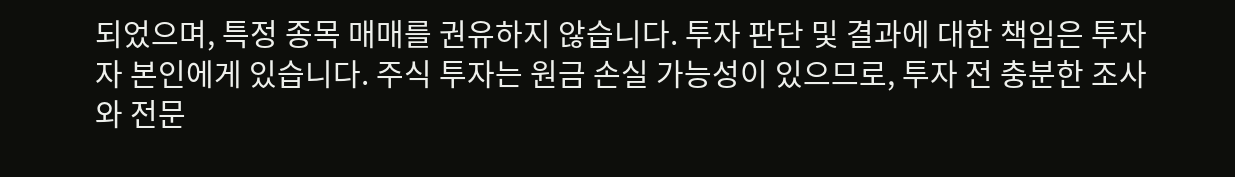되었으며, 특정 종목 매매를 권유하지 않습니다. 투자 판단 및 결과에 대한 책임은 투자자 본인에게 있습니다. 주식 투자는 원금 손실 가능성이 있으므로, 투자 전 충분한 조사와 전문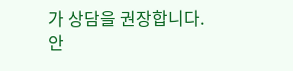가 상담을 권장합니다.
안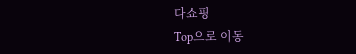다쇼핑
Top으로 이동